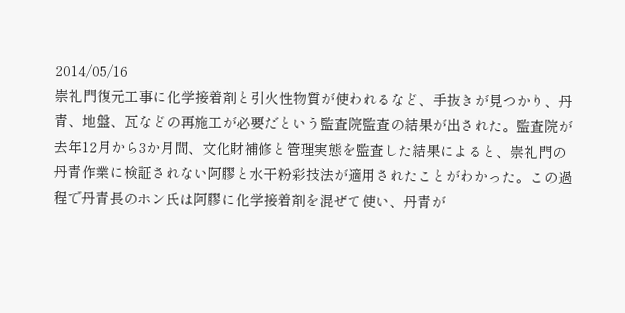2014/05/16
崇礼門復元工事に化学接着剤と引火性物質が使われるなど、手抜きが見つかり、丹青、地盤、瓦などの再施工が必要だという監査院監査の結果が出された。監査院が去年12月から3か月間、文化財補修と管理実態を監査した結果によると、崇礼門の丹青作業に検証されない阿膠と水干粉彩技法が適用されたことがわかった。この過程で丹青長のホン氏は阿膠に化学接着剤を混ぜて使い、丹青が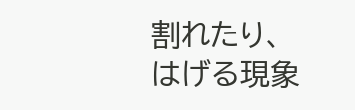割れたり、はげる現象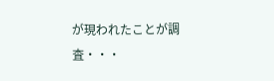が現われたことが調査・・・